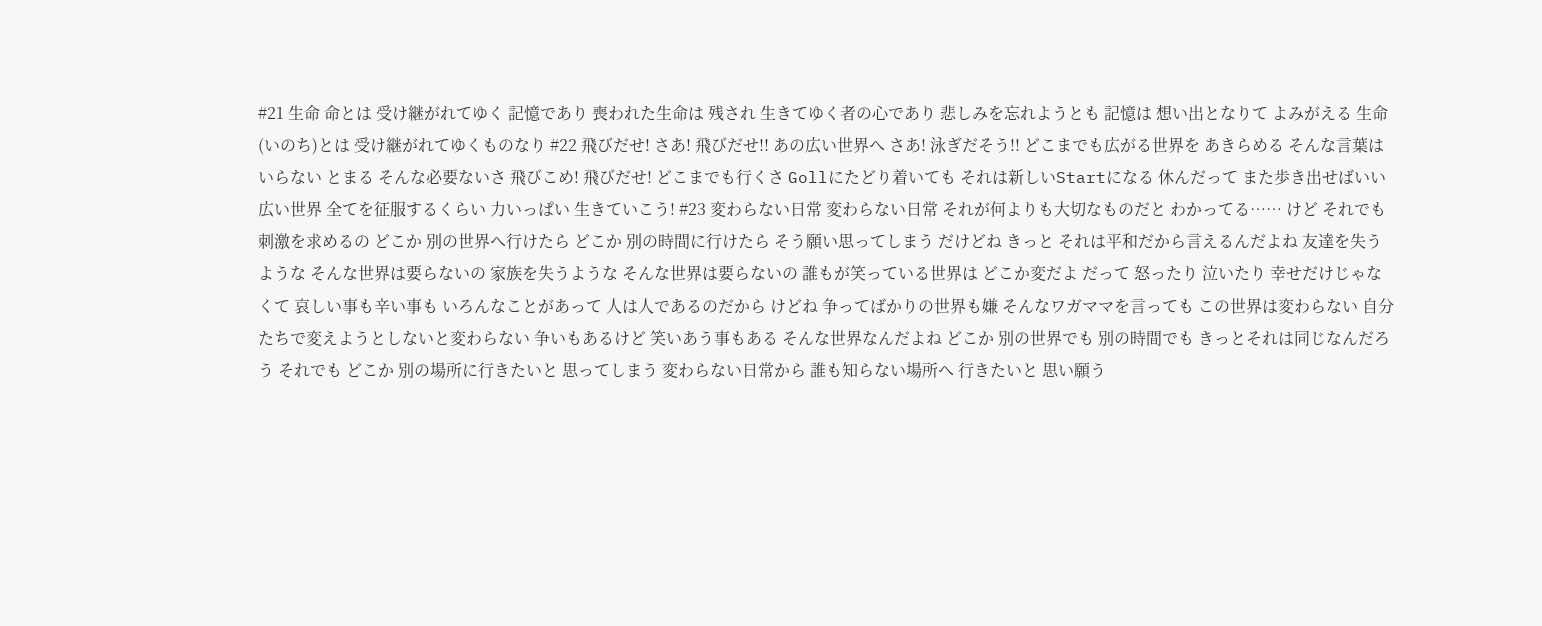#21 生命 命とは 受け継がれてゆく 記憶であり 喪われた生命は 残され 生きてゆく者の心であり 悲しみを忘れようとも 記憶は 想い出となりて よみがえる 生命(いのち)とは 受け継がれてゆくものなり #22 飛びだせ! さあ! 飛びだせ!! あの広い世界へ さあ! 泳ぎだそう!! どこまでも広がる世界を あきらめる そんな言葉はいらない とまる そんな必要ないさ 飛びこめ! 飛びだせ! どこまでも行くさ Gollにたどり着いても それは新しいStartになる 休んだって また歩き出せばいい 広い世界 全てを征服するくらい 力いっぱい 生きていこう! #23 変わらない日常 変わらない日常 それが何よりも大切なものだと わかってる…… けど それでも刺激を求めるの どこか 別の世界へ行けたら どこか 別の時間に行けたら そう願い思ってしまう だけどね きっと それは平和だから言えるんだよね 友達を失うような そんな世界は要らないの 家族を失うような そんな世界は要らないの 誰もが笑っている世界は どこか変だよ だって 怒ったり 泣いたり 幸せだけじゃなくて 哀しい事も辛い事も いろんなことがあって 人は人であるのだから けどね 争ってばかりの世界も嫌 そんなワガママを言っても この世界は変わらない 自分たちで変えようとしないと変わらない 争いもあるけど 笑いあう事もある そんな世界なんだよね どこか 別の世界でも 別の時間でも きっとそれは同じなんだろう それでも どこか 別の場所に行きたいと 思ってしまう 変わらない日常から 誰も知らない場所へ 行きたいと 思い願う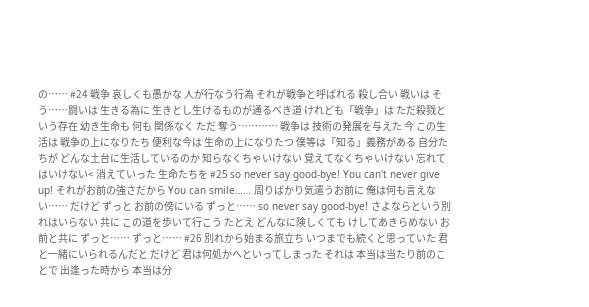の…… #24 戦争 哀しくも愚かな 人が行なう行為 それが戦争と呼ばれる 殺し合い 戦いは そう……闘いは 生きる為に 生きとし生けるものが通るべき道 けれども「戦争」は ただ殺戮という存在 幼き生命も 何も 関係なく ただ 奪う………… 戦争は 技術の発展を与えた 今 この生活は 戦争の上になりたち 便利な今は 生命の上になりたつ 僕等は「知る」義務がある 自分たちが どんな土台に生活しているのか 知らなくちゃいけない 覚えてなくちゃいけない 忘れてはいけない< 消えていった 生命たちを #25 so never say good-bye! You can't never give up! それがお前の強さだから You can smile…… 周りばかり気遣うお前に 俺は何も言えない…… だけど ずっと お前の傍にいる ずっと…… so never say good-bye! さよならという別れはいらない 共に この道を歩いて行こう たとえ どんなに険しくても けしてあきらめない お前と共に ずっと…… ずっと…… #26 別れから始まる旅立ち いつまでも続くと思っていた 君と一緒にいられるんだと だけど 君は何処かへといってしまった それは 本当は当たり前のことで 出逢った時から 本当は分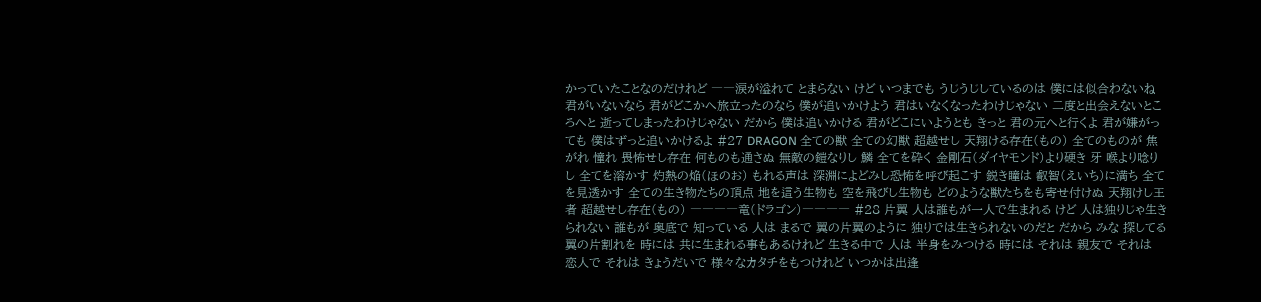かっていたことなのだけれど ――涙が溢れて とまらない けど いつまでも うじうじしているのは 僕には似合わないね 君がいないなら 君がどこかへ旅立ったのなら 僕が追いかけよう 君はいなくなったわけじゃない 二度と出会えないところへと 逝ってしまったわけじゃない だから 僕は追いかける 君がどこにいようとも きっと 君の元へと行くよ 君が嫌がっても 僕はずっと追いかけるよ #27 DRAGON 全ての獣 全ての幻獣 超越せし 天翔ける存在(もの) 全てのものが 焦がれ 憧れ 畏怖せし存在 何ものも通さぬ 無敵の鎧なりし 鱗 全てを砕く 金剛石(ダイヤモンド)より硬き 牙 喉より唸りし 全てを溶かす 灼熱の焔(ほのお) もれる声は 深淵によどみし恐怖を呼び起こす 鋭き瞳は 叡智(えいち)に満ち 全てを見透かす 全ての生き物たちの頂点 地を這う生物も 空を飛びし生物も どのような獣たちをも寄せ付けぬ 天翔けし王者 超越せし存在(もの) ――――竜(ドラゴン)―――― #28 片翼 人は誰もが一人で生まれる けど 人は独りじゃ生きられない 誰もが 奥底で 知っている 人は まるで 翼の片翼のように 独りでは生きられないのだと だから みな 探してる 翼の片割れを 時には 共に生まれる事もあるけれど 生きる中で 人は 半身をみつける 時には それは 親友で それは 恋人で それは きょうだいで 様々なカタチをもつけれど いつかは出逢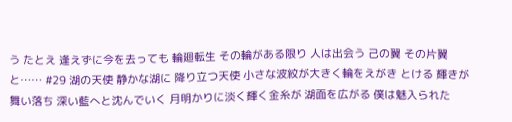う たとえ 逢えずに今を去っても 輪廻転生 その輪がある限り 人は出会う 己の翼 その片翼と…… #29 湖の天使 静かな湖に 降り立つ天使 小さな波紋が大きく輪をえがき とける 輝きが 舞い落ち 深い藍へと沈んでいく 月明かりに淡く輝く金糸が 湖面を広がる 僕は魅入られた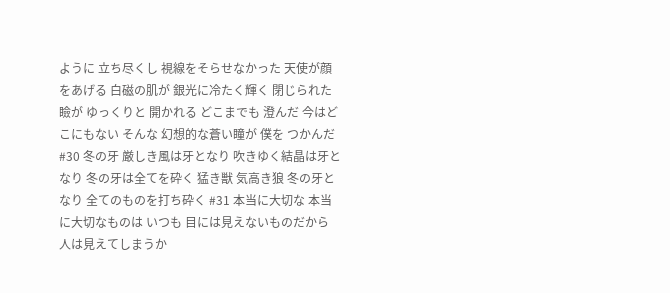ように 立ち尽くし 視線をそらせなかった 天使が顔をあげる 白磁の肌が 銀光に冷たく輝く 閉じられた瞼が ゆっくりと 開かれる どこまでも 澄んだ 今はどこにもない そんな 幻想的な蒼い瞳が 僕を つかんだ #30 冬の牙 厳しき風は牙となり 吹きゆく結晶は牙となり 冬の牙は全てを砕く 猛き獣 気高き狼 冬の牙となり 全てのものを打ち砕く #31 本当に大切な 本当に大切なものは いつも 目には見えないものだから 人は見えてしまうか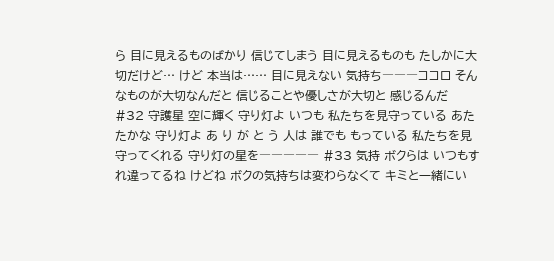ら 目に見えるものばかり 信じてしまう 目に見えるものも たしかに大切だけど… けど 本当は…… 目に見えない 気持ち―――ココロ そんなものが大切なんだと 信じることや優しさが大切と 感じるんだ #32 守護星 空に輝く 守り灯よ いつも 私たちを見守っている あたたかな 守り灯よ あ り が と う 人は 誰でも もっている 私たちを見守ってくれる 守り灯の星を――――― #33 気持 ボクらは いつもすれ違ってるね けどね ボクの気持ちは変わらなくて キミと一緒にい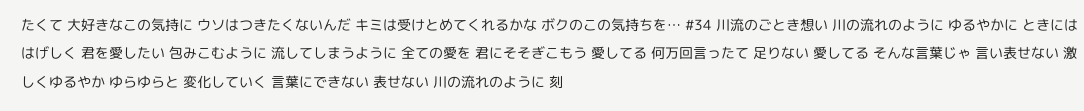たくて 大好きなこの気持に ウソはつきたくないんだ キミは受けとめてくれるかな ボクのこの気持ちを… #34 川流のごとき想い 川の流れのように ゆるやかに ときには はげしく 君を愛したい 包みこむように 流してしまうように 全ての愛を 君にそそぎこもう 愛してる 何万回言ったて 足りない 愛してる そんな言葉じゃ 言い表せない 激しくゆるやか ゆらゆらと 変化していく 言葉にできない 表せない 川の流れのように 刻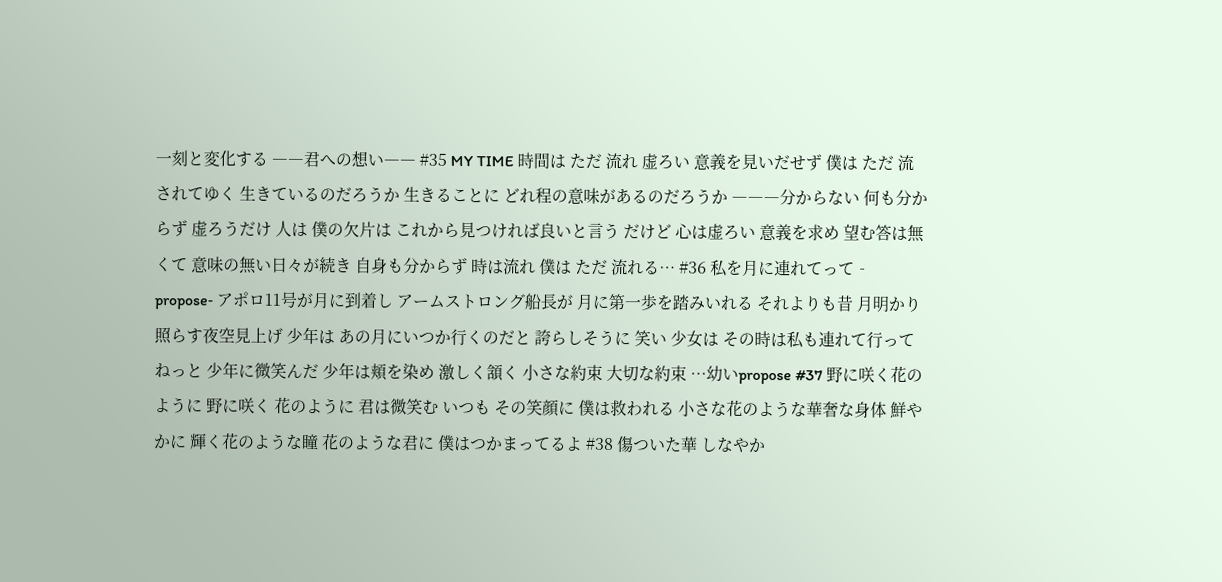一刻と変化する ――君への想い―― #35 MY TIME 時間は ただ 流れ 虚ろい 意義を見いだせず 僕は ただ 流されてゆく 生きているのだろうか 生きることに どれ程の意味があるのだろうか ―――分からない 何も分からず 虚ろうだけ 人は 僕の欠片は これから見つければ良いと言う だけど 心は虚ろい 意義を求め 望む答は無くて 意味の無い日々が続き 自身も分からず 時は流れ 僕は ただ 流れる… #36 私を月に連れてって‐propose‐ アポロ11号が月に到着し アームストロング船長が 月に第一歩を踏みいれる それよりも昔 月明かり照らす夜空見上げ 少年は あの月にいつか行くのだと 誇らしそうに 笑い 少女は その時は私も連れて行ってねっと 少年に微笑んだ 少年は頬を染め 激しく頷く 小さな約束 大切な約束 …幼いpropose #37 野に咲く花のように 野に咲く 花のように 君は微笑む いつも その笑顔に 僕は救われる 小さな花のような華奢な身体 鮮やかに 輝く花のような瞳 花のような君に 僕はつかまってるよ #38 傷ついた華 しなやか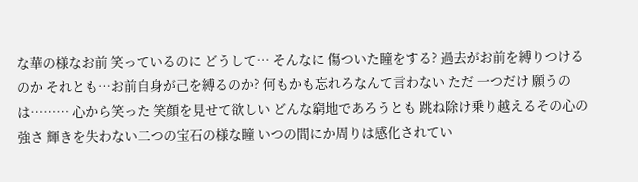な華の様なお前 笑っているのに どうして… そんなに 傷ついた瞳をする? 過去がお前を縛りつけるのか それとも…お前自身が己を縛るのか? 何もかも忘れろなんて言わない ただ 一つだけ 願うのは……… 心から笑った 笑顔を見せて欲しい どんな窮地であろうとも 跳ね除け乗り越えるその心の強さ 輝きを失わない二つの宝石の様な瞳 いつの間にか周りは感化されてい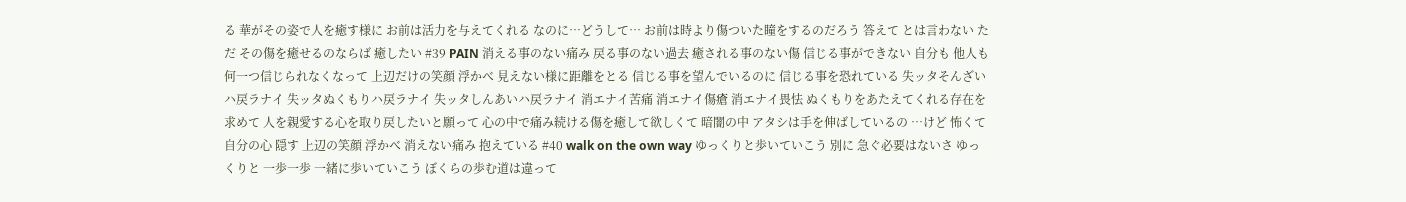る 華がその姿で人を癒す様に お前は活力を与えてくれる なのに…どうして… お前は時より傷ついた瞳をするのだろう 答えて とは言わない ただ その傷を癒せるのならば 癒したい #39 PAIN 消える事のない痛み 戻る事のない過去 癒される事のない傷 信じる事ができない 自分も 他人も 何一つ信じられなくなって 上辺だけの笑顔 浮かべ 見えない様に距離をとる 信じる事を望んでいるのに 信じる事を恐れている 失ッタそんざいハ戻ラナイ 失ッタぬくもりハ戻ラナイ 失ッタしんあいハ戻ラナイ 消エナイ苦痛 消エナイ傷瘡 消エナイ畏怯 ぬくもりをあたえてくれる存在を求めて 人を親愛する心を取り戻したいと願って 心の中で痛み続ける傷を癒して欲しくて 暗闇の中 アタシは手を伸ばしているの …けど 怖くて 自分の心 隠す 上辺の笑顔 浮かべ 消えない痛み 抱えている #40 walk on the own way ゆっくりと歩いていこう 別に 急ぐ必要はないさ ゆっくりと 一歩一歩 一緒に歩いていこう ぼくらの歩む道は違って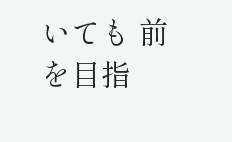いても 前を目指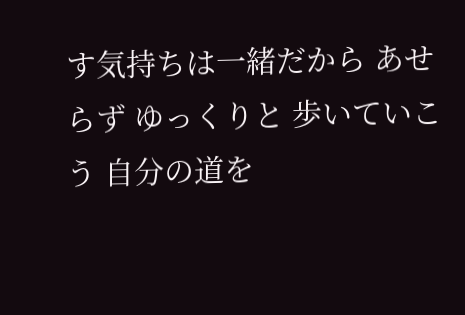す気持ちは一緒だから あせらず ゆっくりと 歩いていこう 自分の道を